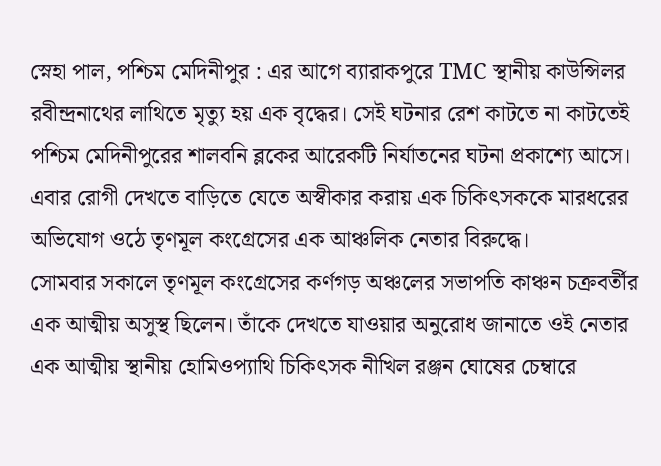স্নেহা পাল, পশ্চিম মেদিনীপুর : এর আগে ব্যারাকপুরে TMC স্থানীয় কাউন্সিলর রবীন্দ্রনাথের লাথিতে মৃত্যু হয় এক বৃদ্ধের। সেই ঘটনার রেশ কাটতে না কাটতেই পশ্চিম মেদিনীপুরের শালবনি ব্লকের আরেকটি নির্যাতনের ঘটনা প্রকাশ্যে আসে। এবার রোগী দেখতে বাড়িতে যেতে অস্বীকার করায় এক চিকিৎসককে মারধরের অভিযোগ ওঠে তৃণমূল কংগ্রেসের এক আঞ্চলিক নেতার বিরুদ্ধে।
সোমবার সকালে তৃণমূল কংগ্রেসের কর্ণগড় অঞ্চলের সভাপতি কাঞ্চন চক্রবর্তীর এক আত্মীয় অসুস্থ ছিলেন। তাঁকে দেখতে যাওয়ার অনুরোধ জানাতে ওই নেতার এক আত্মীয় স্থানীয় হোমিওপ্যাথি চিকিৎসক নীখিল রঞ্জন ঘোষের চেম্বারে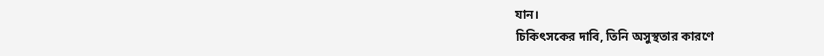যান।
চিকিৎসকের দাবি, তিনি অসুস্থতার কারণে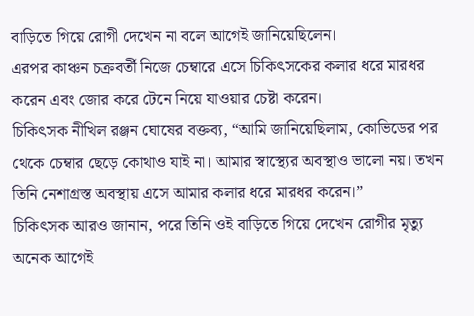বাড়িতে গিয়ে রোগী দেখেন না বলে আগেই জানিয়েছিলেন।
এরপর কাঞ্চন চক্রবর্তী নিজে চেম্বারে এসে চিকিৎসকের কলার ধরে মারধর করেন এবং জোর করে টেনে নিয়ে যাওয়ার চেষ্টা করেন।
চিকিৎসক নীখিল রঞ্জন ঘোষের বক্তব্য, “আমি জানিয়েছিলাম, কোভিডের পর থেকে চেম্বার ছেড়ে কোথাও যাই না। আমার স্বাস্থ্যের অবস্থাও ভালো নয়। তখন তিনি নেশাগ্রস্ত অবস্থায় এসে আমার কলার ধরে মারধর করেন।”
চিকিৎসক আরও জানান, পরে তিনি ওই বাড়িতে গিয়ে দেখেন রোগীর মৃত্যু অনেক আগেই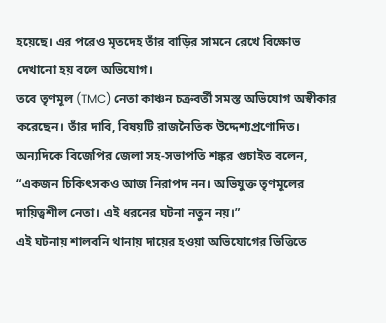হয়েছে। এর পরেও মৃতদেহ তাঁর বাড়ির সামনে রেখে বিক্ষোভ দেখানো হয় বলে অভিযোগ।
তবে তৃণমূল (TMC) নেতা কাঞ্চন চক্রবর্তী সমস্ত অভিযোগ অস্বীকার করেছেন। তাঁর দাবি, বিষয়টি রাজনৈতিক উদ্দেশ্যপ্রণোদিত। অন্যদিকে বিজেপির জেলা সহ-সভাপতি শঙ্কর গুচাইত বলেন, “একজন চিকিৎসকও আজ নিরাপদ নন। অভিযুক্ত তৃণমূলের দায়িত্বশীল নেতা। এই ধরনের ঘটনা নতুন নয়।”
এই ঘটনায় শালবনি থানায় দায়ের হওয়া অভিযোগের ভিত্তিতে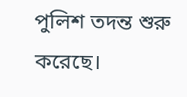পুলিশ তদন্ত শুরু করেছে।